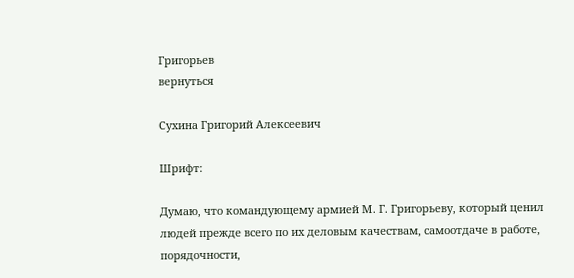Григорьев
вернуться

Сухина Григорий Алексеевич

Шрифт:

Думаю, что командующему армией М. Г. Григорьеву, который ценил людей прежде всего по их деловым качествам, самоотдаче в работе, порядочности,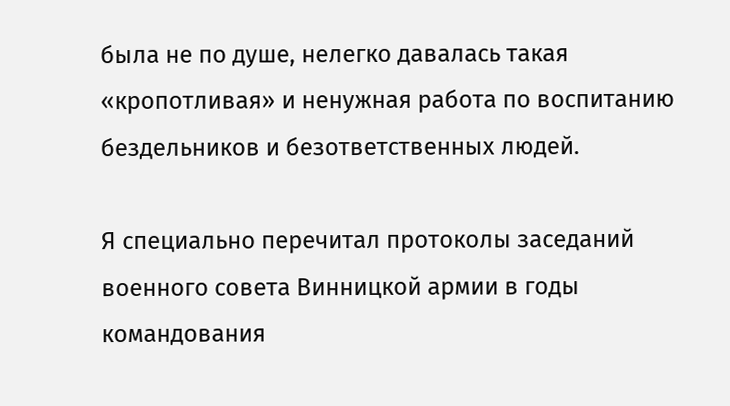была не по душе, нелегко давалась такая «кропотливая» и ненужная работа по воспитанию бездельников и безответственных людей.

Я специально перечитал протоколы заседаний военного совета Винницкой армии в годы командования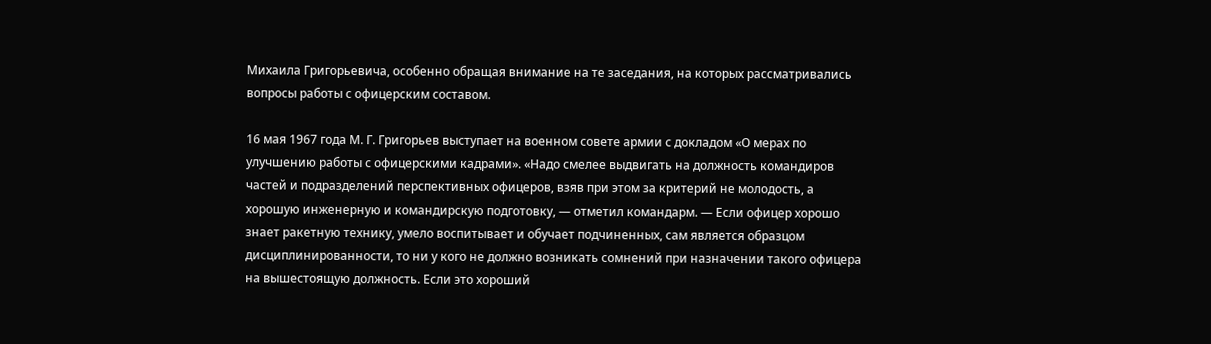Михаила Григорьевича, особенно обращая внимание на те заседания, на которых рассматривались вопросы работы с офицерским составом.

16 мая 1967 года М. Г. Григорьев выступает на военном совете армии с докладом «О мерах по улучшению работы с офицерскими кадрами». «Надо смелее выдвигать на должность командиров частей и подразделений перспективных офицеров, взяв при этом за критерий не молодость, а хорошую инженерную и командирскую подготовку, — отметил командарм. — Если офицер хорошо знает ракетную технику, умело воспитывает и обучает подчиненных, сам является образцом дисциплинированности, то ни у кого не должно возникать сомнений при назначении такого офицера на вышестоящую должность. Если это хороший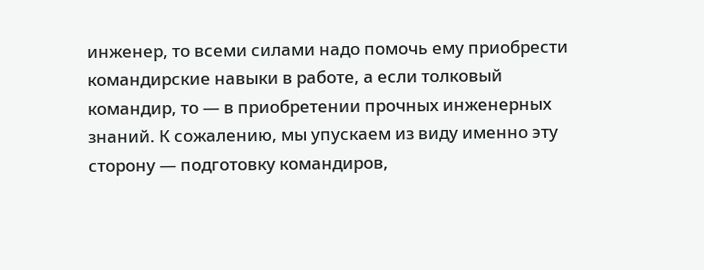инженер, то всеми силами надо помочь ему приобрести командирские навыки в работе, а если толковый командир, то — в приобретении прочных инженерных знаний. К сожалению, мы упускаем из виду именно эту сторону — подготовку командиров,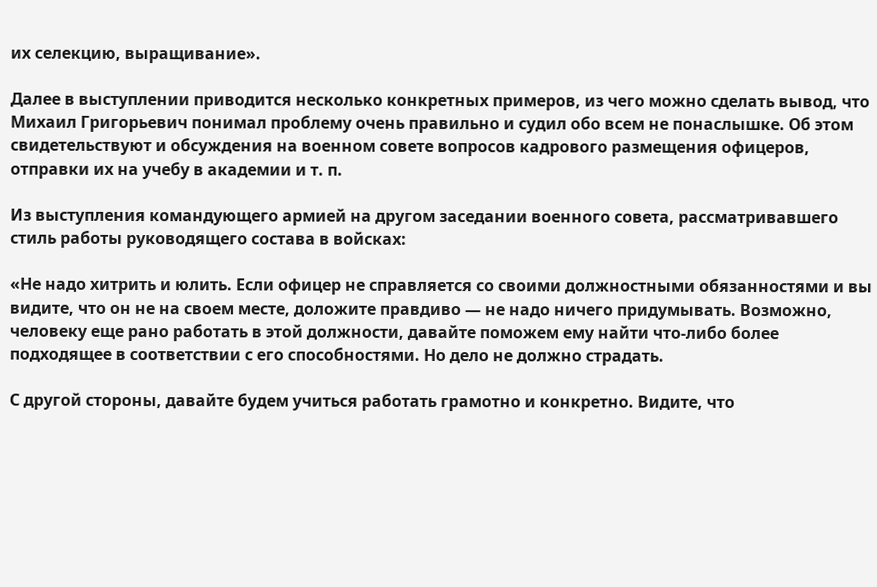их селекцию, выращивание».

Далее в выступлении приводится несколько конкретных примеров, из чего можно сделать вывод, что Михаил Григорьевич понимал проблему очень правильно и судил обо всем не понаслышке. Об этом свидетельствуют и обсуждения на военном совете вопросов кадрового размещения офицеров, отправки их на учебу в академии и т. п.

Из выступления командующего армией на другом заседании военного совета, рассматривавшего стиль работы руководящего состава в войсках:

«Не надо хитрить и юлить. Если офицер не справляется со своими должностными обязанностями и вы видите, что он не на своем месте, доложите правдиво — не надо ничего придумывать. Возможно, человеку еще рано работать в этой должности, давайте поможем ему найти что-либо более подходящее в соответствии с его способностями. Но дело не должно страдать.

С другой стороны, давайте будем учиться работать грамотно и конкретно. Видите, что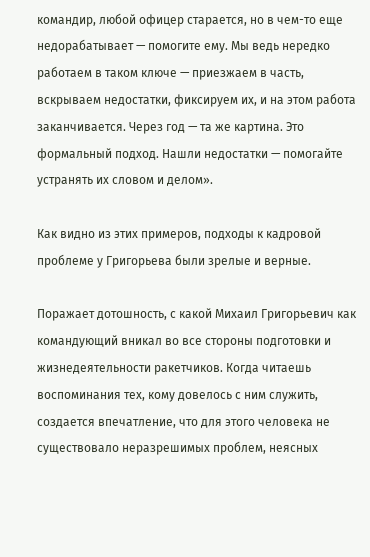командир, любой офицер старается, но в чем-то еще недорабатывает — помогите ему. Мы ведь нередко работаем в таком ключе — приезжаем в часть, вскрываем недостатки, фиксируем их, и на этом работа заканчивается. Через год — та же картина. Это формальный подход. Нашли недостатки — помогайте устранять их словом и делом».

Как видно из этих примеров, подходы к кадровой проблеме у Григорьева были зрелые и верные.

Поражает дотошность, с какой Михаил Григорьевич как командующий вникал во все стороны подготовки и жизнедеятельности ракетчиков. Когда читаешь воспоминания тех, кому довелось с ним служить, создается впечатление, что для этого человека не существовало неразрешимых проблем, неясных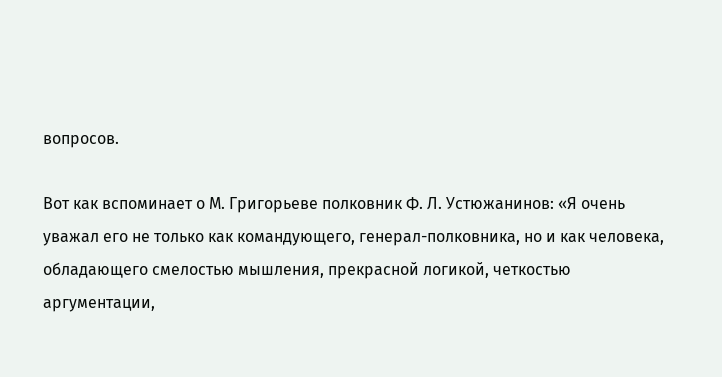вопросов.

Вот как вспоминает о М. Григорьеве полковник Ф. Л. Устюжанинов: «Я очень уважал его не только как командующего, генерал-полковника, но и как человека, обладающего смелостью мышления, прекрасной логикой, четкостью аргументации,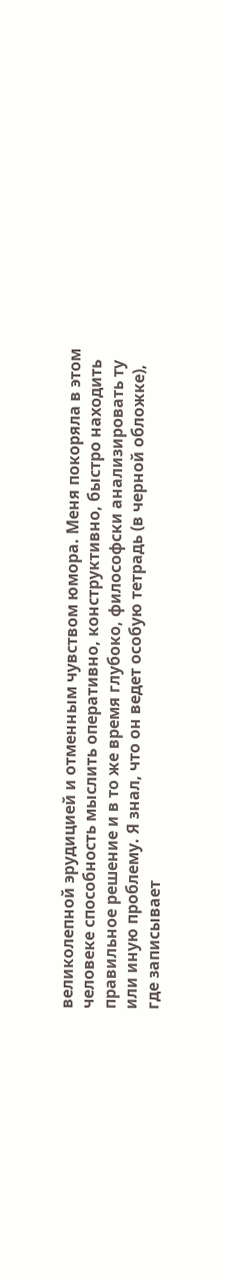великолепной эрудицией и отменным чувством юмора. Меня покоряла в этом человеке способность мыслить оперативно, конструктивно, быстро находить правильное решение и в то же время глубоко, философски анализировать ту или иную проблему. Я знал, что он ведет особую тетрадь (в черной обложке), где записывает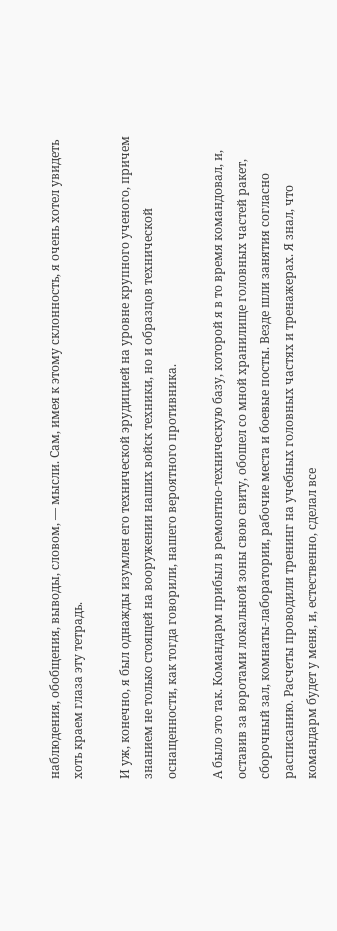наблюдения, обобщения, выводы, словом, — мысли. Сам, имея к этому склонность, я очень хотел увидеть хоть краем глаза эту тетрадь.

И уж, конечно, я был однажды изумлен его технической эрудицией на уровне крупного ученого, причем знанием не только стоящей на вооружении наших войск техники, но и образцов технической оснащенности, как тогда говорили, нашего вероятного противника.

А было это так. Командарм прибыл в ремонтно-техническую базу, которой я в то время командовал, и, оставив за воротами локальной зоны свою свиту, обошел со мной хранилище головных частей ракет, сборочный зал, комнаты-лаборатории, рабочие места и боевые посты. Везде шли занятия согласно расписанию. Расчеты проводили тренинг на учебных головных частях и тренажерах. Я знал, что командарм будет у меня, и, естественно, сделал все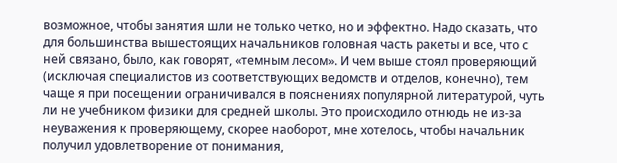возможное, чтобы занятия шли не только четко, но и эффектно. Надо сказать, что для большинства вышестоящих начальников головная часть ракеты и все, что с ней связано, было, как говорят, «темным лесом». И чем выше стоял проверяющий (исключая специалистов из соответствующих ведомств и отделов, конечно), тем чаще я при посещении ограничивался в пояснениях популярной литературой, чуть ли не учебником физики для средней школы. Это происходило отнюдь не из-за неуважения к проверяющему, скорее наоборот, мне хотелось, чтобы начальник получил удовлетворение от понимания,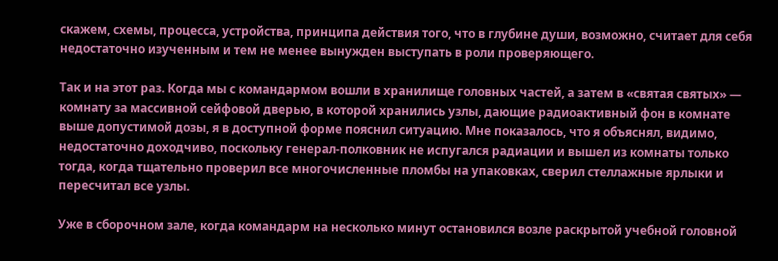скажем, схемы, процесса, устройства, принципа действия того, что в глубине души, возможно, считает для себя недостаточно изученным и тем не менее вынужден выступать в роли проверяющего.

Так и на этот раз. Когда мы с командармом вошли в хранилище головных частей, а затем в «святая святых» — комнату за массивной сейфовой дверью, в которой хранились узлы, дающие радиоактивный фон в комнате выше допустимой дозы, я в доступной форме пояснил ситуацию. Мне показалось, что я объяснял, видимо, недостаточно доходчиво, поскольку генерал-полковник не испугался радиации и вышел из комнаты только тогда, когда тщательно проверил все многочисленные пломбы на упаковках, сверил стеллажные ярлыки и пересчитал все узлы.

Уже в сборочном зале, когда командарм на несколько минут остановился возле раскрытой учебной головной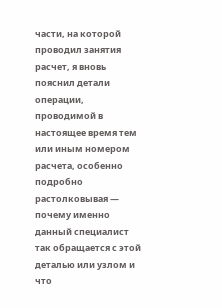части, на которой проводил занятия расчет, я вновь пояснил детали операции, проводимой в настоящее время тем или иным номером расчета, особенно подробно растолковывая — почему именно данный специалист так обращается с этой деталью или узлом и что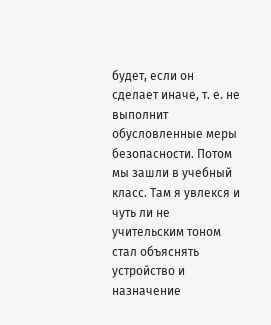будет, если он сделает иначе, т. е. не выполнит обусловленные меры безопасности. Потом мы зашли в учебный класс. Там я увлекся и чуть ли не учительским тоном стал объяснять устройство и назначение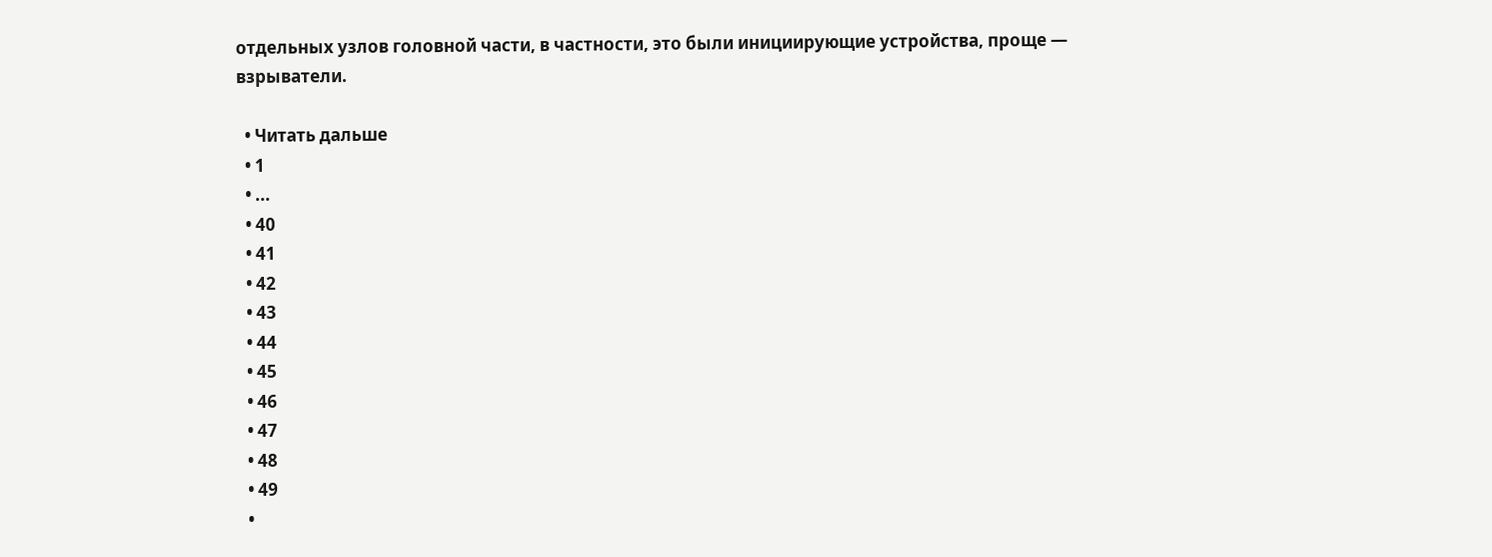отдельных узлов головной части, в частности, это были инициирующие устройства, проще — взрыватели.

  • Читать дальше
  • 1
  • ...
  • 40
  • 41
  • 42
  • 43
  • 44
  • 45
  • 46
  • 47
  • 48
  • 49
  •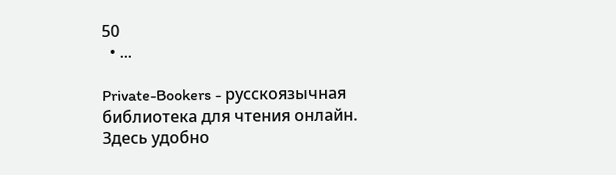50
  • ...

Private-Bookers - русскоязычная библиотека для чтения онлайн. Здесь удобно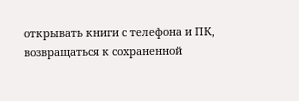открывать книги с телефона и ПК, возвращаться к сохраненной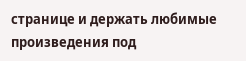странице и держать любимые произведения под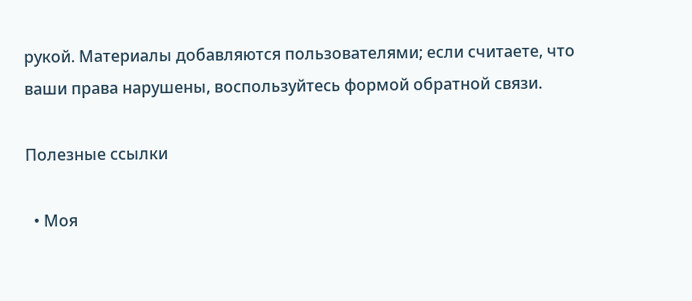рукой. Материалы добавляются пользователями; если считаете, что ваши права нарушены, воспользуйтесь формой обратной связи.

Полезные ссылки

  • Моя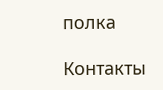полка

Контакты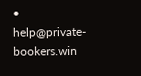• help@private-bookers.win